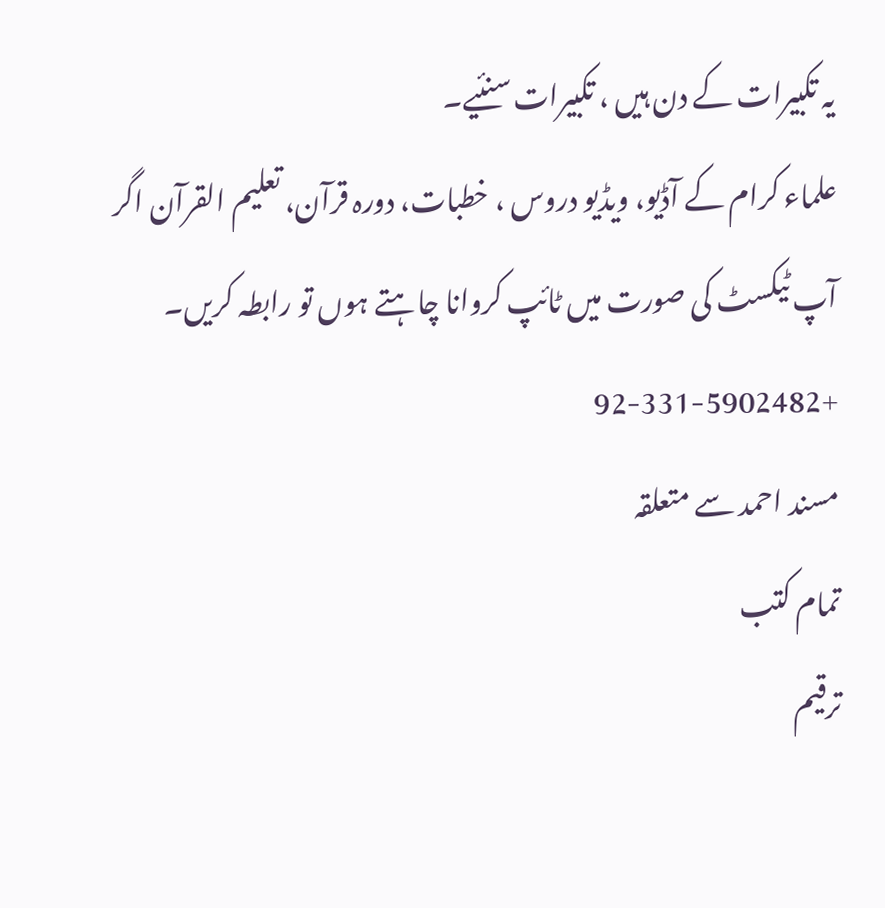یہ تکبیرات کے دن ہیں ، تکبیرات سنئیے۔
علماء کرام کے آڈیو، ویڈیو دروس ، خطبات، دورہ قرآن، تعلیم القرآن اگر آپ ٹیکسٹ کی صورت میں ٹائپ کروانا چاہتے ہوں تو رابطہ کریں۔
+92-331-5902482
مسند احمد سے متعلقہ
تمام کتب
ترقیم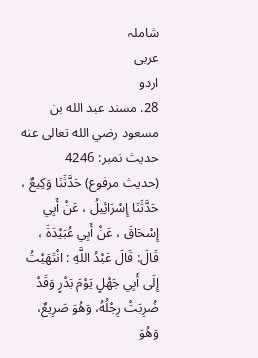شاملہ
عربی
اردو
28. مسند عبد الله بن مسعود رضي الله تعالى عنه
حدیث نمبر: 4246
(حديث مرفوع) حَدَّثَنَا وَكِيعٌ ، حَدَّثَنَا إِسْرَائِيلُ ، عَنْ أَبِي إِسْحَاقَ ، عَنْ أَبِي عُبَيْدَةَ ، قَالَ: قَالَ عَبْدُ اللَّهِ : انْتَهَيْتُ إِلَى أَبِي جَهْلٍ يَوْمَ بَدْرٍ وَقَدْ ضُرِبَتْ رِجْلُهُ، وَهُوَ صَرِيعٌ، وَهُوَ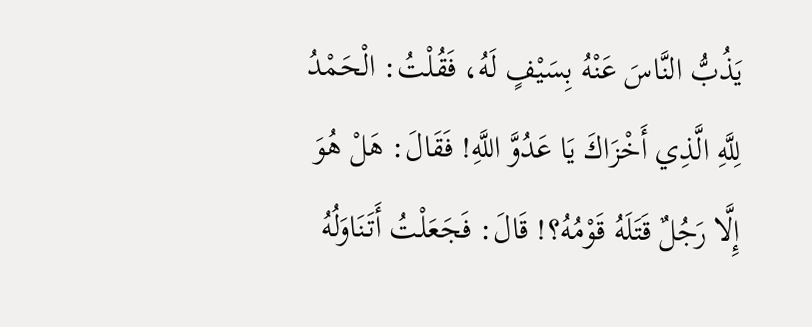يَذُبُّ النَّاسَ عَنْهُ بِسَيْفٍ لَهُ، فَقُلْتُ: الْحَمْدُ لِلَّهِ الَّذِي أَخْزَاكَ يَا عَدُوَّ اللَّهِ! فَقَالَ: هَلْ هُوَ إِلَّا رَجُلٌ قَتَلَهُ قَوْمُهُ؟! قَالَ: فَجَعَلْتُ أَتَنَاوَلُهُ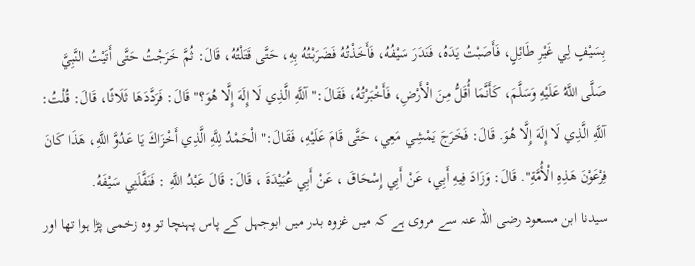بِسَيْفٍ لِي غَيْرِ طَائِلٍ، فَأَصَبْتُ يَدَهُ، فَنَدَرَ سَيْفُهُ، فَأَخَذْتُهُ فَضَرَبْتُهُ بِهِ، حَتَّى قَتَلْتُهُ، قَالَ: ثُمَّ خَرَجْتُ حَتَّى أَتَيْتُ النَّبِيَّ صَلَّى اللَّهُ عَلَيْهِ وَسَلَّمَ، كَأَنَّمَا أُقَلُّ مِنَ الْأَرْضِ، فَأَخْبَرْتُهُ، فَقَالَ:" آللَّهِ الَّذِي لَا إِلَهَ إِلَّا هُوَ؟" قَالَ: فَرَدَّدَهَا ثَلَاثًا، قَالَ: قُلْتُ: آللَّهِ الَّذِي لَا إِلَهَ إِلَّا هُوَ. قَالَ: فَخَرَجَ يَمْشِي مَعِي، حَتَّى قَامَ عَلَيْهِ، فَقَالَ:" الْحَمْدُ لِلَّهِ الَّذِي أَخْزَاكَ يَا عَدُوَّ اللَّهِ، هَذَا كَانَ فِرْعَوْنَ هَذِهِ الْأُمَّةِ". قَالَ: وَزَادَ فِيهِ أَبِي، عَنْ أَبِي إِسْحَاقَ ، عَنْ أَبِي عُبَيْدَةَ ، قَالَ: قَالَ عَبْدُ اللَّهِ : فَنَفَّلَنِي سَيْفَهُ.
سیدنا ابن مسعود رضی اللہ عنہ سے مروی ہے کہ میں غزوہ بدر میں ابوجہل کے پاس پہنچا تو وہ زخمی پڑا ہوا تھا اور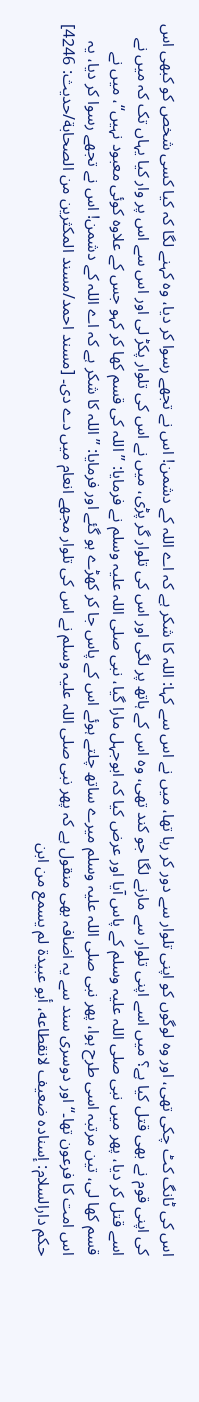اس کی ٹانگ کٹ چکی تھی، اور وہ لوگوں کو اپنی تلوار سے دور کر رہا تھا، میں نے اس سے کہا: اللہ کا شکر ہے کہ اے اللہ کے دشمن! اس نے تجھے رسوا کر دیا، وہ کہنے لگا کہ کیا کسی شخص کو کبھی اس کی اپنی قوم نے بھی قتل کیا ہے؟ میں اسے اپنی تلوار سے مارنے لگا جو کند تھی، وہ اس کے ہاتھ پر لگی اور اس کی تلوار گر پڑی، میں نے اس کی تلوار پکڑ لی اور اس سے اس پر وار کیا یہاں تک کہ میں نے اسے قتل کر دیا، پھر میں نبی صلی اللہ علیہ وسلم کے پاس آیا اور عرض کیا کہ ابوجہل مارا گیا، نبی صلی اللہ علیہ وسلم نے فرمایا: ”اللہ کی قسم کھا کر کہو جس کے علاوہ کوئی معبود نہیں“، میں نے قسم کھا لی، تین مرتبہ اسی طرح ہوا، پھر نبی صلی اللہ علیہ وسلم میرے ساتھ چلتے ہوئے اس کے پاس جا کر کھڑے ہو گئے اور فرمایا: ”اللہ کا شکر ہے کہ اے اللہ کے دشمن! اس نے تجھے رسوا کر دیا، یہ اس امت کا فرعون تھا۔“ اور دوسری سند سے یہ اضافہ بھی منقول ہے کہ پھر نبی صلی اللہ علیہ وسلم نے اس کی تلوار مجھے انعام میں دے دی۔ [مسند احمد/مسند المكثرين من الصحابة/حدیث: 4246]
حکم دارالسلام: إسناده ضعيف لانقطاعه، أبو عبيدة لم يسمع من ابن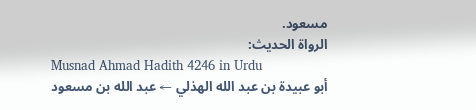مسعود.
الرواة الحديث:
Musnad Ahmad Hadith 4246 in Urdu
أبو عبيدة بن عبد الله الهذلي ← عبد الله بن مسعود